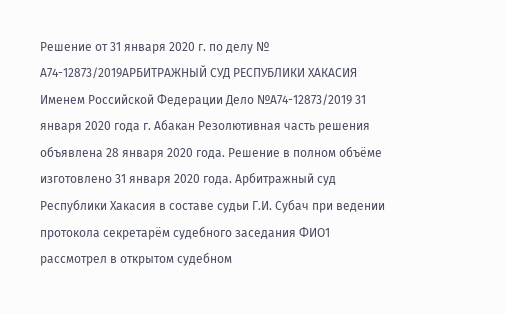Решение от 31 января 2020 г. по делу № А74-12873/2019АРБИТРАЖНЫЙ СУД РЕСПУБЛИКИ ХАКАСИЯ Именем Российской Федерации Дело №А74-12873/2019 31 января 2020 года г. Абакан Резолютивная часть решения объявлена 28 января 2020 года. Решение в полном объёме изготовлено 31 января 2020 года. Арбитражный суд Республики Хакасия в составе судьи Г.И. Субач при ведении протокола секретарём судебного заседания ФИО1 рассмотрел в открытом судебном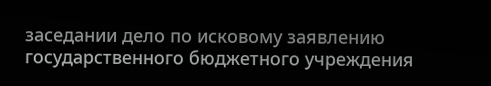заседании дело по исковому заявлению государственного бюджетного учреждения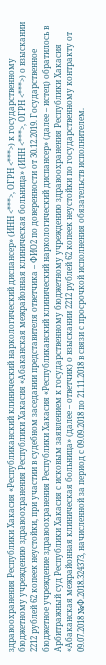здравоохранения Республики Хакасия «Республиканский клинический наркологический диспансер» (ИНН <***>, ОГРН <***>) к государственному бюджетному учреждению здравоохранения Республики Хакасия «Абаканская межрайонная клиническая больница» (ИНН <***>, ОГРН <***>) о взыскании 2212 рублей 62 копеек неустойки, при участии в судебном заседании представителя ответчика – ФИО2 по доверенности от 30.12.2019. Государственное бюджетное учреждение здравоохранения Республики Хакасия «Республиканский клинический наркологический диспансер» (далее – истец) обратилось в Арбитражный суд Республики Хакасия с исковым заявлением к государственному бюджетному учреждению здравоохранения Республики Хакасия «Абаканская межрайонная клиническая больница» (далее – ответчик) о взыскании 2212 рублей 62 копеек неустойки по государственному контракту от 09.07.2018 №Ф.2018.324373, начисленной за период с 09.09.2018 по 21.11.2018 в связи с просрочкой исполнения обязательств исполнителем.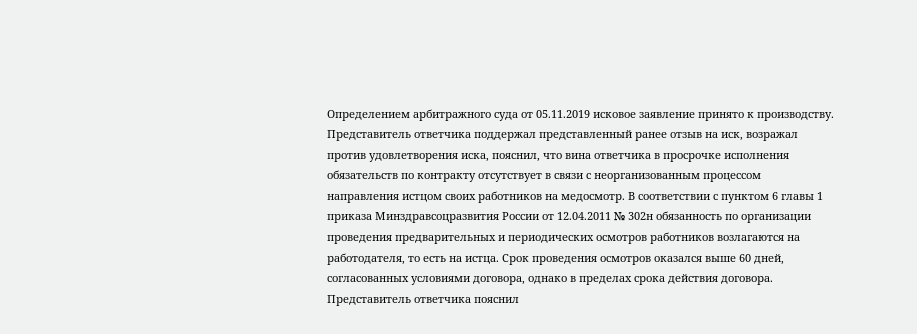Определением арбитражного суда от 05.11.2019 исковое заявление принято к производству. Представитель ответчика поддержал представленный ранее отзыв на иск, возражал против удовлетворения иска, пояснил, что вина ответчика в просрочке исполнения обязательств по контракту отсутствует в связи с неорганизованным процессом направления истцом своих работников на медосмотр. В соответствии с пунктом 6 главы 1 приказа Минздравсоцразвития России от 12.04.2011 № 302н обязанность по организации проведения предварительных и периодических осмотров работников возлагаются на работодателя, то есть на истца. Срок проведения осмотров оказался выше 60 дней, согласованных условиями договора, однако в пределах срока действия договора. Представитель ответчика пояснил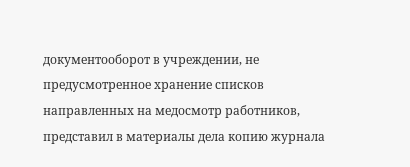документооборот в учреждении, не предусмотренное хранение списков направленных на медосмотр работников, представил в материалы дела копию журнала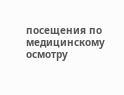посещения по медицинскому осмотру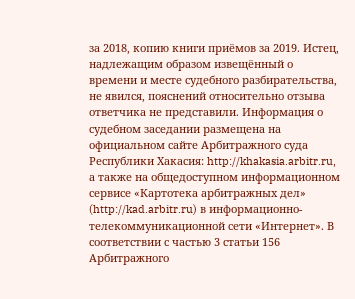за 2018, копию книги приёмов за 2019. Истец, надлежащим образом извещённый о времени и месте судебного разбирательства, не явился, пояснений относительно отзыва ответчика не представили. Информация о судебном заседании размещена на официальном сайте Арбитражного суда Республики Хакасия: http://khakasia.arbitr.ru, а также на общедоступном информационном сервисе «Картотека арбитражных дел» (http://kad.arbitr.ru) в информационно-телекоммуникационной сети «Интернет». В соответствии с частью 3 статьи 156 Арбитражного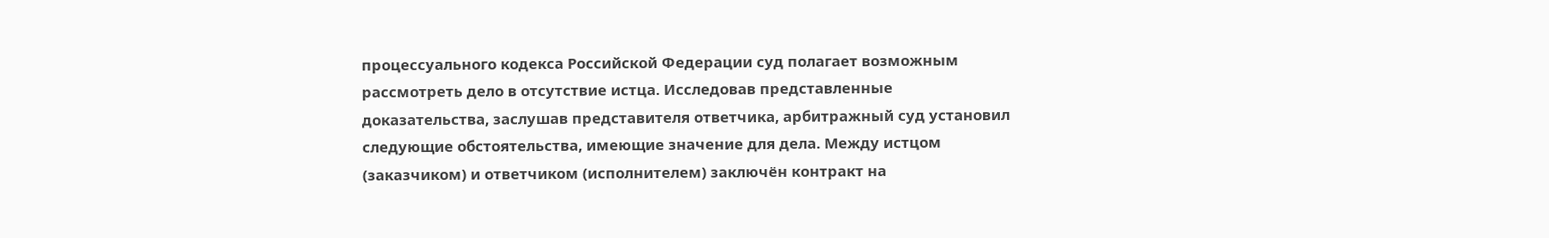процессуального кодекса Российской Федерации суд полагает возможным рассмотреть дело в отсутствие истца. Исследовав представленные доказательства, заслушав представителя ответчика, арбитражный суд установил следующие обстоятельства, имеющие значение для дела. Между истцом (заказчиком) и ответчиком (исполнителем) заключён контракт на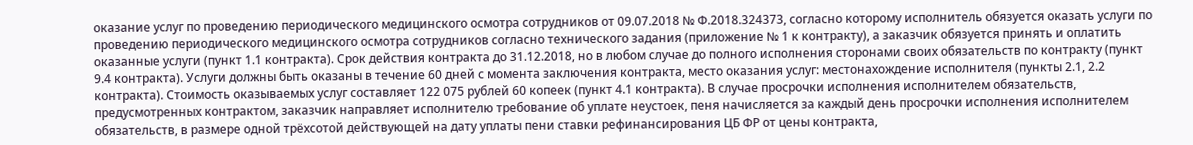оказание услуг по проведению периодического медицинского осмотра сотрудников от 09.07.2018 № Ф.2018.324373, согласно которому исполнитель обязуется оказать услуги по проведению периодического медицинского осмотра сотрудников согласно технического задания (приложение № 1 к контракту), а заказчик обязуется принять и оплатить оказанные услуги (пункт 1.1 контракта). Срок действия контракта до 31.12.2018, но в любом случае до полного исполнения сторонами своих обязательств по контракту (пункт 9.4 контракта). Услуги должны быть оказаны в течение 60 дней с момента заключения контракта, место оказания услуг: местонахождение исполнителя (пункты 2.1, 2.2 контракта). Стоимость оказываемых услуг составляет 122 075 рублей 60 копеек (пункт 4.1 контракта). В случае просрочки исполнения исполнителем обязательств, предусмотренных контрактом, заказчик направляет исполнителю требование об уплате неустоек, пеня начисляется за каждый день просрочки исполнения исполнителем обязательств, в размере одной трёхсотой действующей на дату уплаты пени ставки рефинансирования ЦБ ФР от цены контракта,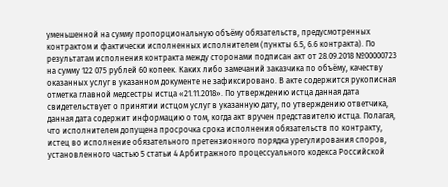уменьшенной на сумму пропорциональную объёму обязательств, предусмотренных контрактом и фактически исполненных исполнителем (пункты 6.5, 6.6 контракта). По результатам исполнения контракта между сторонами подписан акт от 28.09.2018 №00000723 на сумму 122 075 рублей 60 копеек. Каких либо замечаний заказчика по объёму, качеству оказанных услуг в указанном документе не зафиксировано. В акте содержится рукописная отметка главной медсестры истца «21.11.2018». По утверждению истца данная дата свидетельствует о принятии истцом услуг в указанную дату, по утверждению ответчика, данная дата содержит информацию о том, когда акт вручен представителю истца. Полагая, что исполнителем допущена просрочка срока исполнения обязательств по контракту, истец во исполнение обязательного претензионного порядка урегулирования споров, установленного частью 5 статьи 4 Арбитражного процессуального кодекса Российской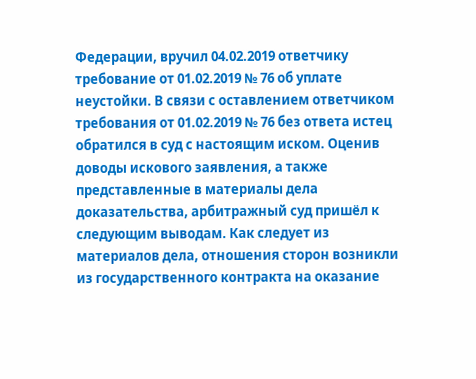Федерации, вручил 04.02.2019 ответчику требование от 01.02.2019 № 76 об уплате неустойки. В связи с оставлением ответчиком требования от 01.02.2019 № 76 без ответа истец обратился в суд с настоящим иском. Оценив доводы искового заявления, а также представленные в материалы дела доказательства, арбитражный суд пришёл к следующим выводам. Как следует из материалов дела, отношения сторон возникли из государственного контракта на оказание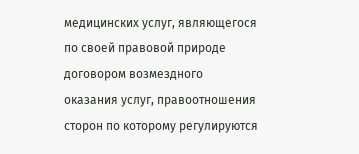медицинских услуг, являющегося по своей правовой природе договором возмездного оказания услуг, правоотношения сторон по которому регулируются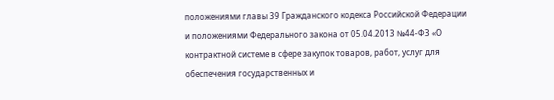положениями главы 39 Гражданского кодекса Российской Федерации и положениями Федерального закона от 05.04.2013 №44-ФЗ «О контрактной системе в сфере закупок товаров, работ, услуг для обеспечения государственных и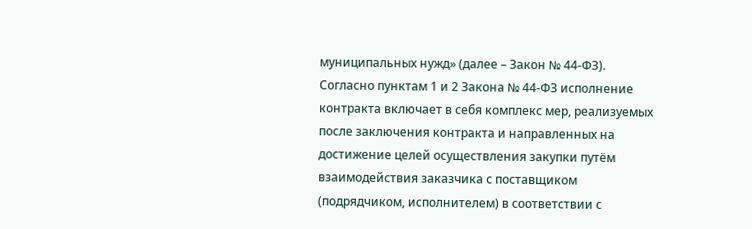муниципальных нужд» (далее – Закон № 44-ФЗ). Согласно пунктам 1 и 2 Закона № 44-ФЗ исполнение контракта включает в себя комплекс мер, реализуемых после заключения контракта и направленных на достижение целей осуществления закупки путём взаимодействия заказчика с поставщиком (подрядчиком, исполнителем) в соответствии с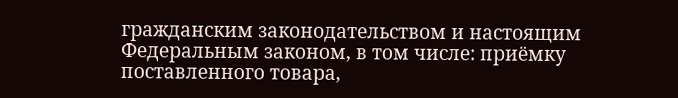гражданским законодательством и настоящим Федеральным законом, в том числе: приёмку поставленного товара,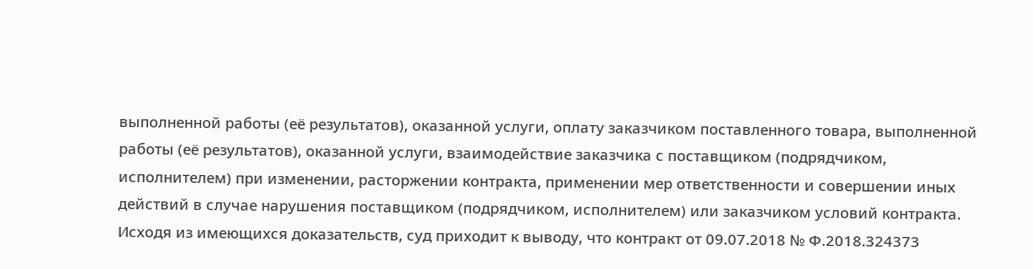выполненной работы (её результатов), оказанной услуги, оплату заказчиком поставленного товара, выполненной работы (её результатов), оказанной услуги, взаимодействие заказчика с поставщиком (подрядчиком, исполнителем) при изменении, расторжении контракта, применении мер ответственности и совершении иных действий в случае нарушения поставщиком (подрядчиком, исполнителем) или заказчиком условий контракта. Исходя из имеющихся доказательств, суд приходит к выводу, что контракт от 09.07.2018 № Ф.2018.324373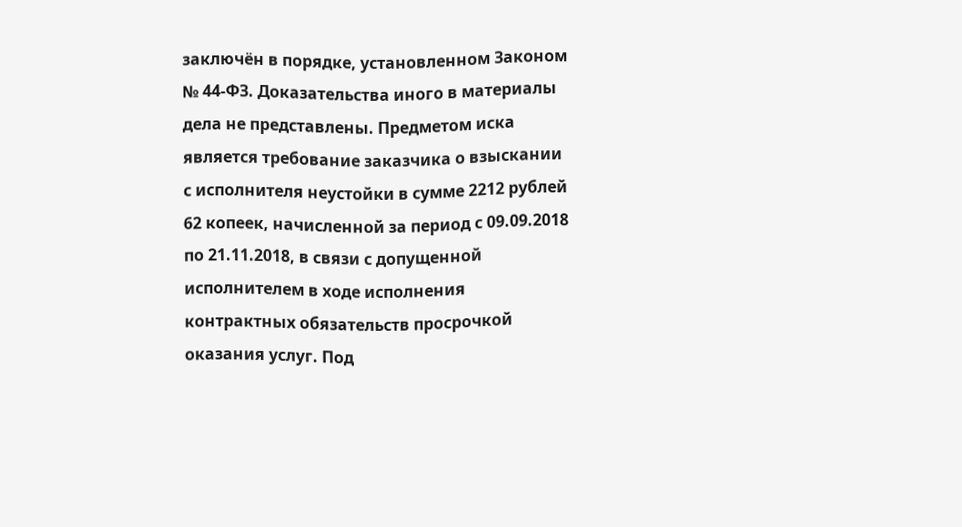заключён в порядке, установленном Законом № 44-ФЗ. Доказательства иного в материалы дела не представлены. Предметом иска является требование заказчика о взыскании с исполнителя неустойки в сумме 2212 рублей 62 копеек, начисленной за период с 09.09.2018 по 21.11.2018, в связи с допущенной исполнителем в ходе исполнения контрактных обязательств просрочкой оказания услуг. Под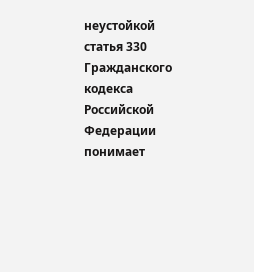неустойкой статья 330 Гражданского кодекса Российской Федерации понимает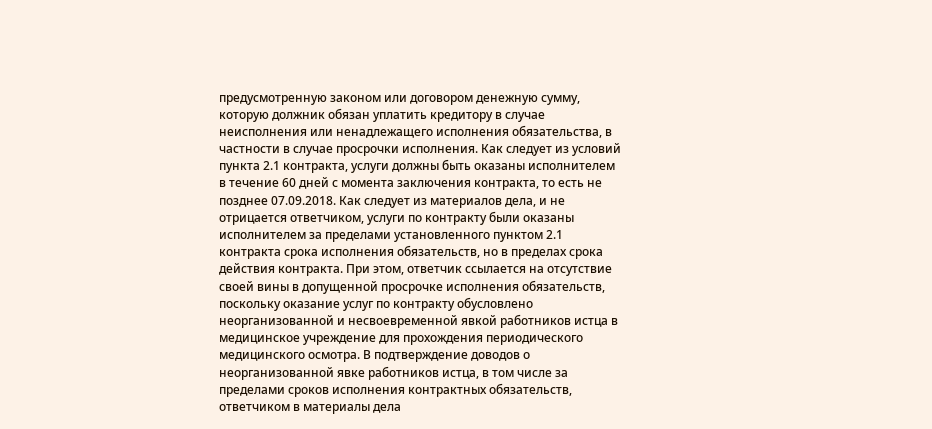предусмотренную законом или договором денежную сумму, которую должник обязан уплатить кредитору в случае неисполнения или ненадлежащего исполнения обязательства, в частности в случае просрочки исполнения. Как следует из условий пункта 2.1 контракта, услуги должны быть оказаны исполнителем в течение 60 дней с момента заключения контракта, то есть не позднее 07.09.2018. Как следует из материалов дела, и не отрицается ответчиком, услуги по контракту были оказаны исполнителем за пределами установленного пунктом 2.1 контракта срока исполнения обязательств, но в пределах срока действия контракта. При этом, ответчик ссылается на отсутствие своей вины в допущенной просрочке исполнения обязательств, поскольку оказание услуг по контракту обусловлено неорганизованной и несвоевременной явкой работников истца в медицинское учреждение для прохождения периодического медицинского осмотра. В подтверждение доводов о неорганизованной явке работников истца, в том числе за пределами сроков исполнения контрактных обязательств, ответчиком в материалы дела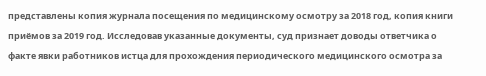представлены копия журнала посещения по медицинскому осмотру за 2018 год, копия книги приёмов за 2019 год. Исследовав указанные документы, суд признает доводы ответчика о факте явки работников истца для прохождения периодического медицинского осмотра за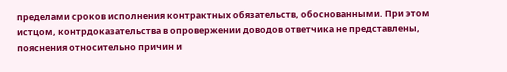пределами сроков исполнения контрактных обязательств, обоснованными. При этом истцом, контрдоказательства в опровержении доводов ответчика не представлены, пояснения относительно причин и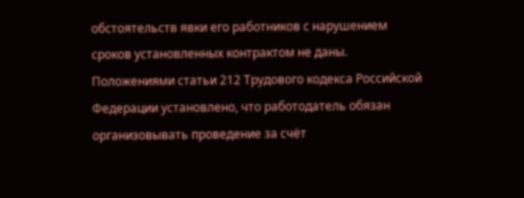обстоятельств явки его работников с нарушением сроков установленных контрактом не даны. Положениями статьи 212 Трудового кодекса Российской Федерации установлено, что работодатель обязан организовывать проведение за счёт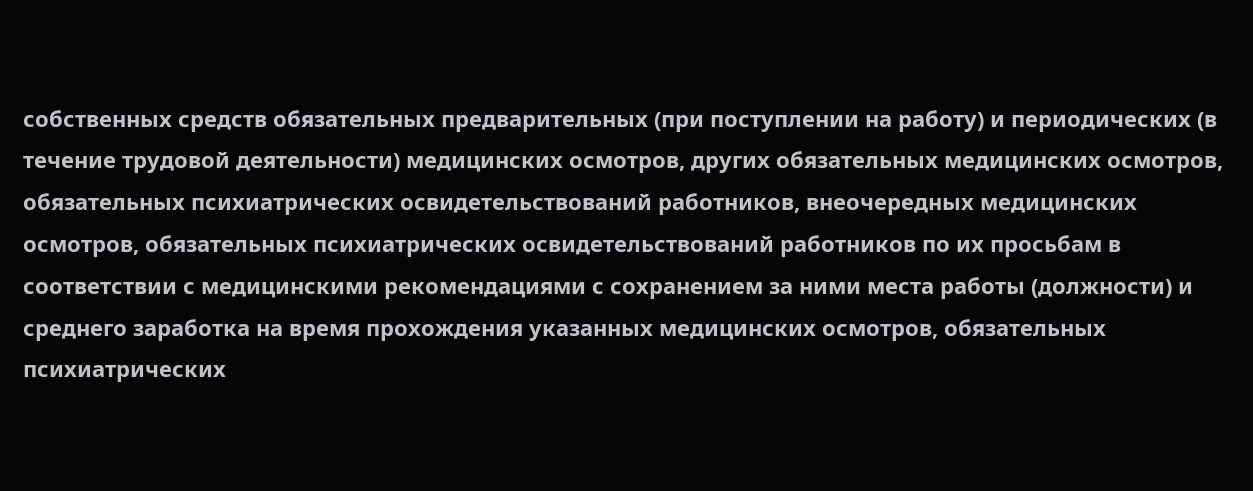собственных средств обязательных предварительных (при поступлении на работу) и периодических (в течение трудовой деятельности) медицинских осмотров, других обязательных медицинских осмотров, обязательных психиатрических освидетельствований работников, внеочередных медицинских осмотров, обязательных психиатрических освидетельствований работников по их просьбам в соответствии с медицинскими рекомендациями с сохранением за ними места работы (должности) и среднего заработка на время прохождения указанных медицинских осмотров, обязательных психиатрических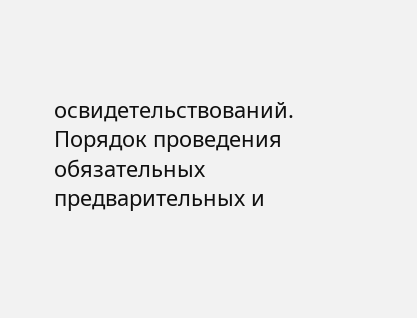освидетельствований. Порядок проведения обязательных предварительных и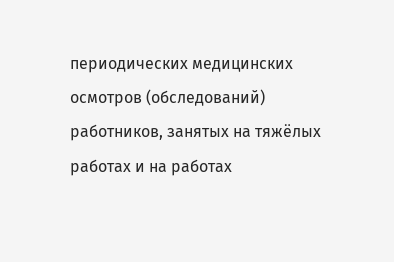периодических медицинских осмотров (обследований) работников, занятых на тяжёлых работах и на работах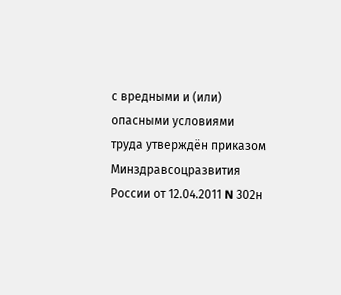с вредными и (или) опасными условиями труда утверждён приказом Минздравсоцразвития России от 12.04.2011 N 302н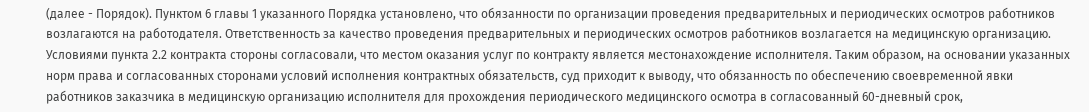(далее - Порядок). Пунктом 6 главы 1 указанного Порядка установлено, что обязанности по организации проведения предварительных и периодических осмотров работников возлагаются на работодателя. Ответственность за качество проведения предварительных и периодических осмотров работников возлагается на медицинскую организацию. Условиями пункта 2.2 контракта стороны согласовали, что местом оказания услуг по контракту является местонахождение исполнителя. Таким образом, на основании указанных норм права и согласованных сторонами условий исполнения контрактных обязательств, суд приходит к выводу, что обязанность по обеспечению своевременной явки работников заказчика в медицинскую организацию исполнителя для прохождения периодического медицинского осмотра в согласованный 60-дневный срок,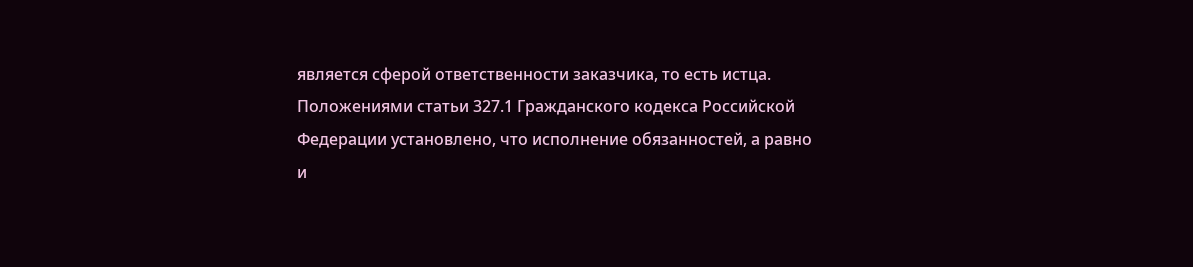является сферой ответственности заказчика, то есть истца. Положениями статьи 327.1 Гражданского кодекса Российской Федерации установлено, что исполнение обязанностей, а равно и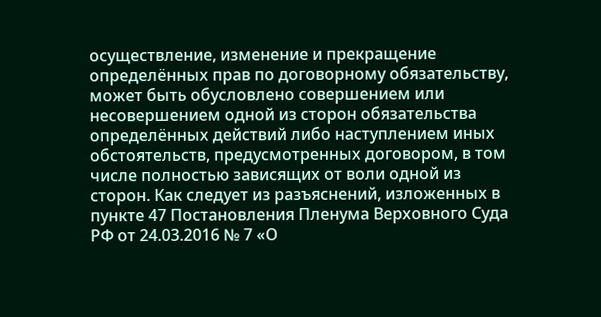осуществление, изменение и прекращение определённых прав по договорному обязательству, может быть обусловлено совершением или несовершением одной из сторон обязательства определённых действий либо наступлением иных обстоятельств, предусмотренных договором, в том числе полностью зависящих от воли одной из сторон. Как следует из разъяснений, изложенных в пункте 47 Постановления Пленума Верховного Суда РФ от 24.03.2016 № 7 «О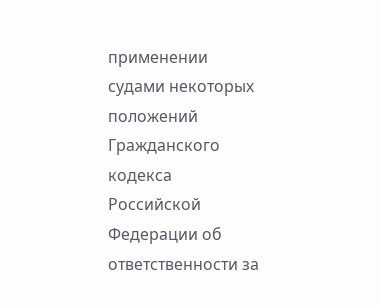применении судами некоторых положений Гражданского кодекса Российской Федерации об ответственности за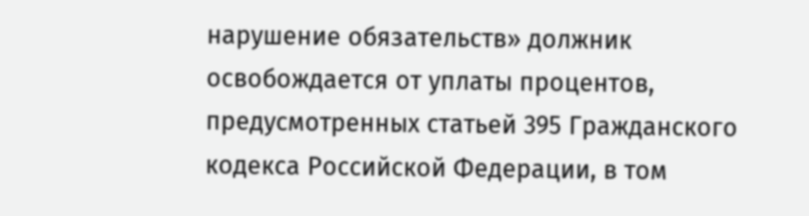нарушение обязательств» должник освобождается от уплаты процентов, предусмотренных статьей 395 Гражданского кодекса Российской Федерации, в том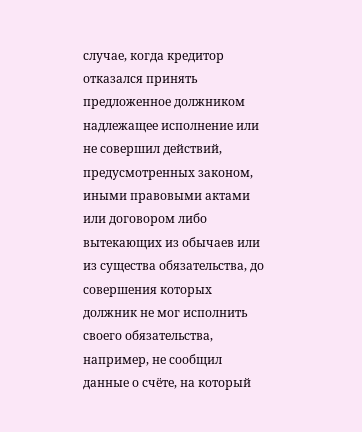случае, когда кредитор отказался принять предложенное должником надлежащее исполнение или не совершил действий, предусмотренных законом, иными правовыми актами или договором либо вытекающих из обычаев или из существа обязательства, до совершения которых должник не мог исполнить своего обязательства, например, не сообщил данные о счёте, на который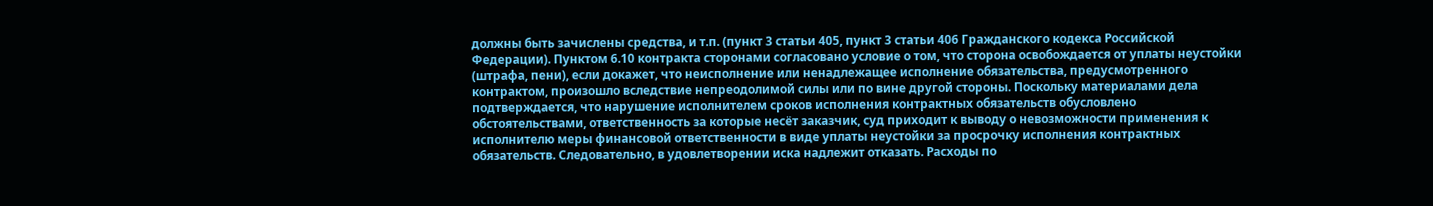должны быть зачислены средства, и т.п. (пункт 3 статьи 405, пункт 3 статьи 406 Гражданского кодекса Российской Федерации). Пунктом 6.10 контракта сторонами согласовано условие о том, что сторона освобождается от уплаты неустойки (штрафа, пени), если докажет, что неисполнение или ненадлежащее исполнение обязательства, предусмотренного контрактом, произошло вследствие непреодолимой силы или по вине другой стороны. Поскольку материалами дела подтверждается, что нарушение исполнителем сроков исполнения контрактных обязательств обусловлено обстоятельствами, ответственность за которые несёт заказчик, суд приходит к выводу о невозможности применения к исполнителю меры финансовой ответственности в виде уплаты неустойки за просрочку исполнения контрактных обязательств. Следовательно, в удовлетворении иска надлежит отказать. Расходы по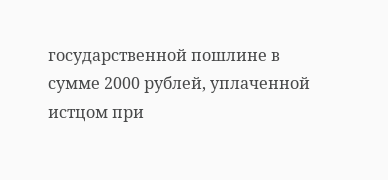государственной пошлине в сумме 2000 рублей, уплаченной истцом при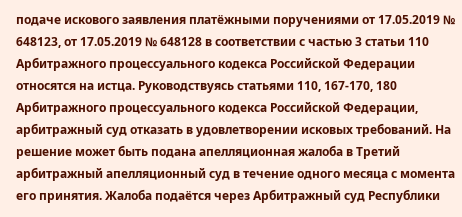подаче искового заявления платёжными поручениями от 17.05.2019 № 648123, от 17.05.2019 № 648128 в соответствии с частью 3 статьи 110 Арбитражного процессуального кодекса Российской Федерации относятся на истца. Руководствуясь статьями 110, 167-170, 180 Арбитражного процессуального кодекса Российской Федерации, арбитражный суд отказать в удовлетворении исковых требований. На решение может быть подана апелляционная жалоба в Третий арбитражный апелляционный суд в течение одного месяца с момента его принятия. Жалоба подаётся через Арбитражный суд Республики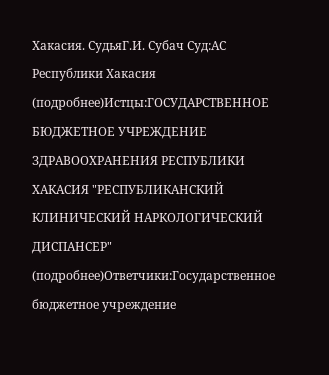Хакасия. СудьяГ.И. Субач Суд:АС Республики Хакасия (подробнее)Истцы:ГОСУДАРСТВЕННОЕ БЮДЖЕТНОЕ УЧРЕЖДЕНИЕ ЗДРАВООХРАНЕНИЯ РЕСПУБЛИКИ ХАКАСИЯ "РЕСПУБЛИКАНСКИЙ КЛИНИЧЕСКИЙ НАРКОЛОГИЧЕСКИЙ ДИСПАНСЕР" (подробнее)Ответчики:Государственное бюджетное учреждение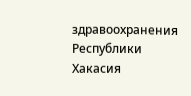здравоохранения Республики Хакасия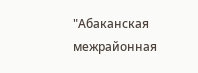"Абаканская межрайонная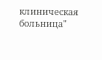клиническая больница"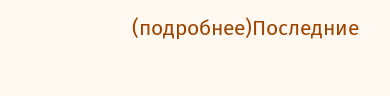(подробнее)Последние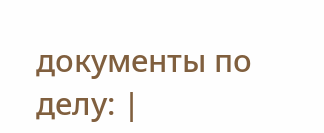документы по делу: |